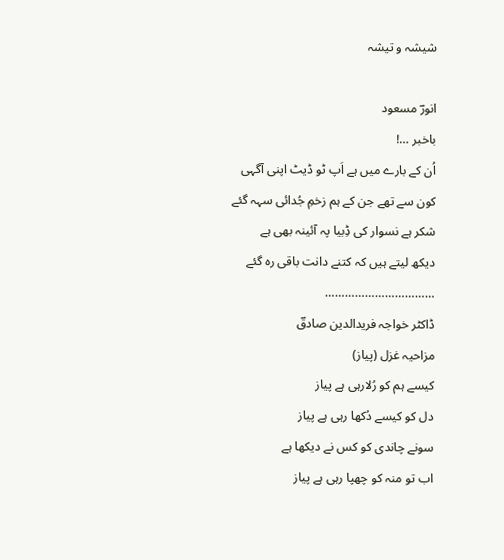شیشہ و تیشہ

انورؔ مسعود
باخبر …!
اُن کے بارے میں ہے اَپ ٹو ڈیٹ اپنی آگہی
کون سے تھے جن کے ہم زخمِ جُدائی سہہ گئے
شکر ہے نسوار کی ڈِبیا پہ آئینہ بھی ہے
دیکھ لیتے ہیں کہ کتنے دانت باقی رہ گئے
……………………………
ڈاکٹر خواجہ فریدالدین صادقؔ
مزاحیہ غزل (پیاز)
کیسے ہم کو رُلارہی ہے پیاز
دل کو کیسے دُکھا رہی ہے پیاز
سونے چاندی کو کس نے دیکھا ہے
اب تو منہ کو چھپا رہی ہے پیاز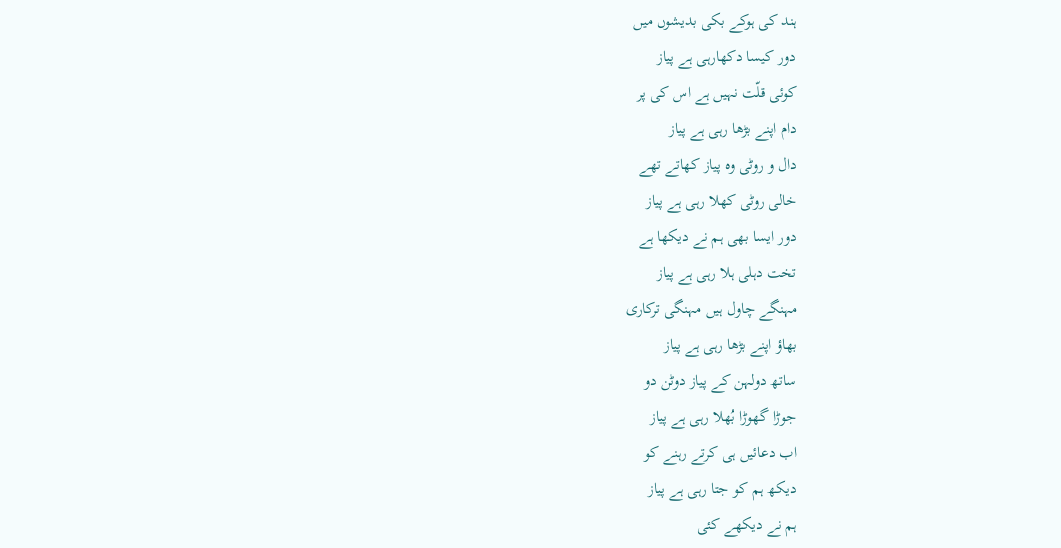ہند کی ہوکے بکی بدیشوں میں
دور کیسا دکھارہی ہے پیاز
کوئی قلّت نہیں ہے اس کی پر
دام اپنے بڑھا رہی ہے پیاز
دال و روٹی وہ پیاز کھاتے تھے
خالی روٹی کھلا رہی ہے پیاز
دور ایسا بھی ہم نے دیکھا ہے
تخت دہلی ہلا رہی ہے پیاز
مہنگے چاول ہیں مہنگی ترکاری
بھاؤ اپنے بڑھا رہی ہے پیاز
ساتھ دولہن کے پیاز دوٹن دو
جوڑا گھوڑا بُھلا رہی ہے پیاز
اب دعائیں ہی کرتے رہنے کو
دیکھ ہم کو جتا رہی ہے پیاز
ہم نے دیکھے کئی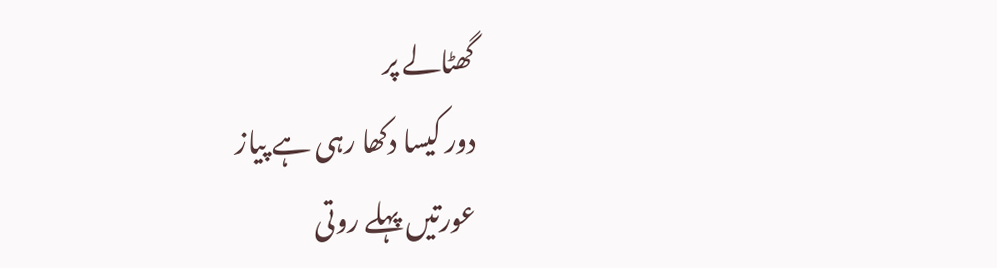گھٹالے پر
دور کیسا دکھا رہی ہے پیاز
عورتیں پہلے روتی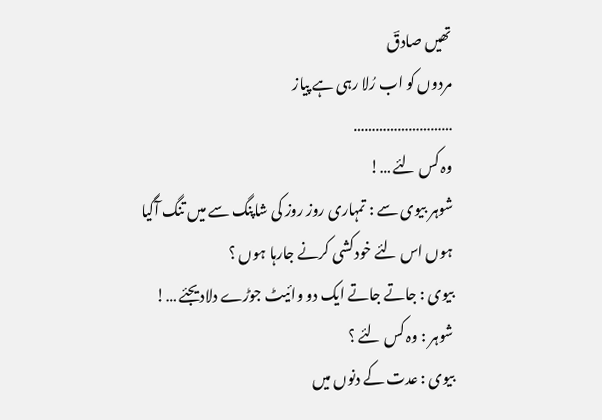تھیں صادقؔ
مردوں کو اب رُلا رہی ہے پیاز
………………………
وہ کس لئے …!
شوہر بیوی سے : تمہاری روز روز کی شاپنگ سے میں تنگ آگیا ہوں اس لئے خودکشی کرنے جارہا ہوں ؟
بیوی : جاتے جاتے ایک دو وائیٹ جوڑے دلادیجئے …!
شوہر : وہ کس لئے ؟
بیوی : عدت کے دنوں میں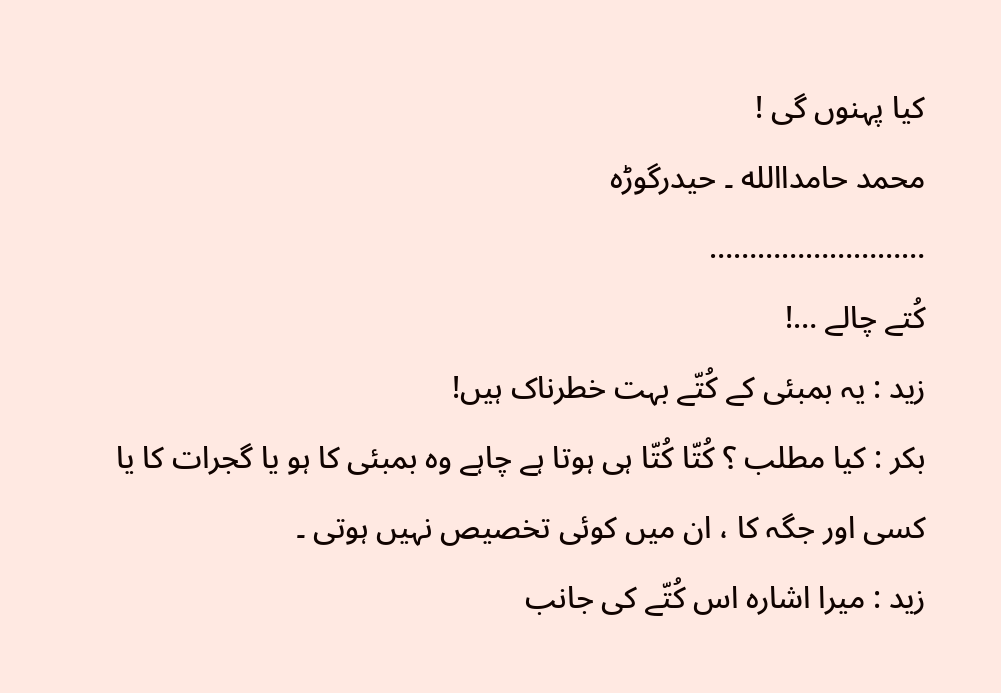کیا پہنوں گی !
محمد حامداالله ۔ حیدرگوڑہ
………………………
کُتے چالے …!
زید : یہ بمبئی کے کُتّے بہت خطرناک ہیں!
بکر : کیا مطلب ؟ کُتّا کُتّا ہی ہوتا ہے چاہے وہ بمبئی کا ہو یا گجرات کا یا کسی اور جگہ کا ، ان میں کوئی تخصیص نہیں ہوتی ۔
زید : میرا اشارہ اس کُتّے کی جانب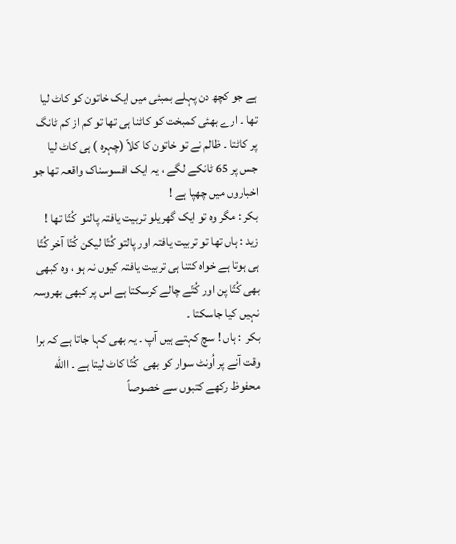ہے جو کچھ دن پہلے بمبئی میں ایک خاتون کو کاٹ لیا تھا ۔ ارے بھئی کمبخت کو کاٹنا ہی تھا تو کم از کم ٹانگ پر کاٹتا ۔ ظالم نے تو خاتون کا کلاّ (چہرہ ) ہی کاٹ لیا جس پر 65 ٹانکے لگے ، یہ ایک افسوسناک واقعہ تھا جو اخباروں میں چھپا ہے !
بکر : مگر وہ تو ایک گھریلو تربیت یافتہ پالتو  کُتّا تھا !
زید : ہاں تھا تو تربیت یافتہ اور پالتو کُتّا لیکن کُتّا آخر کُتّا ہی ہوتا ہے خواہ کتنا ہی تربیت یافتہ کیوں نہ ہو ، وہ کبھی بھی کُتّا پن اور کُتّے چالے کرسکتا ہے اس پر کبھی بھروسہ نہیں کیا جاسکتا ۔
بکر  : ہاں ! سچ کہتے ہیں آپ ۔ یہ بھی کہا جاتا ہے کہ برا وقت آنے پر اُونٹ سوار کو بھی  کُتّا کاٹ لیتا ہے ۔ االله محفوظ رکھے کتبوں سے خصوصاً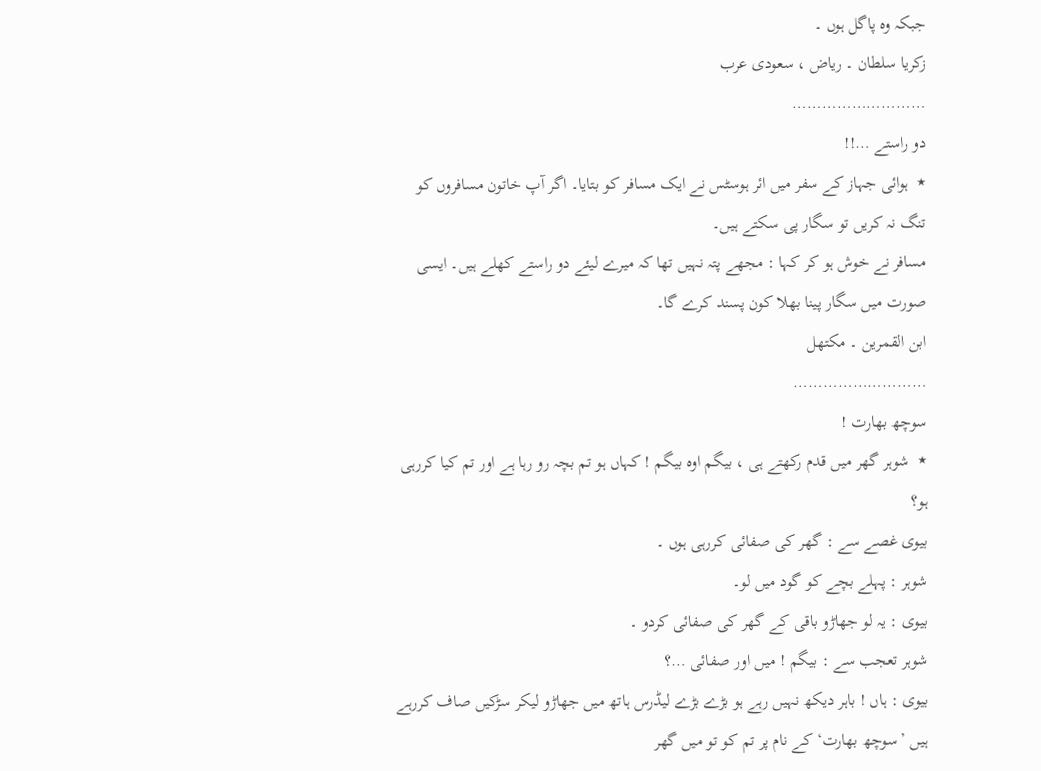جبکہ وہ پاگل ہوں ۔
زکریا سلطان ۔ ریاض ، سعودی عرب
………………………
دو راستے …!!
٭  ہوائی جہاز کے سفر میں ائر ہوسٹس نے ایک مسافر کو بتایا۔ اگر آپ خاتون مسافروں کو تنگ نہ کریں تو سگار پی سکتے ہیں۔
مسافر نے خوش ہو کر کہا : مجھے پتہ نہیں تھا کہ میرے لیئے دو راستے کھلے ہیں۔ ایسی صورت میں سگار پینا بھلا کون پسند کرے گا۔
ابن القمرین ۔ مکتھل
………………………
سوچھ بھارت !
٭  شوہر گھر میں قدم رکھتے ہی ، بیگم اوہ بیگم ! کہاں ہو تم بچہ رو رہا ہے اور تم کیا کررہی ہو؟
بیوی غصے سے : گھر کی صفائی کررہی ہوں ۔
شوہر : پہلے بچے کو گود میں لو۔
بیوی : یہ لو جھاڑو باقی کے گھر کی صفائی کردو ۔
شوہر تعجب سے : بیگم ! میں اور صفائی …؟
بیوی : ہاں ! باہر دیکھ نہیں رہے ہو بڑے بڑے لیڈرس ہاتھ میں جھاڑو لیکر سڑکیں صاف کررہے ہیں ’سوچھ بھارت‘ کے نام پر تم کو تو میں گھر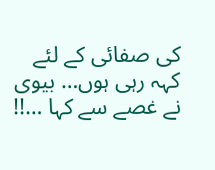کی صفائی کے لئے کہہ رہی ہوں… بیوی نے غصے سے کہا …!!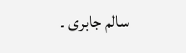سالم جابری ۔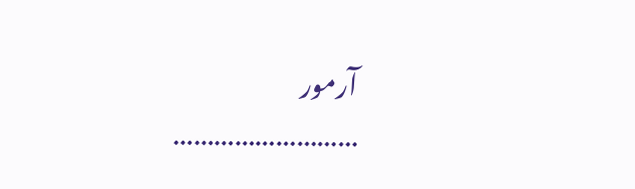آرمور
………………………